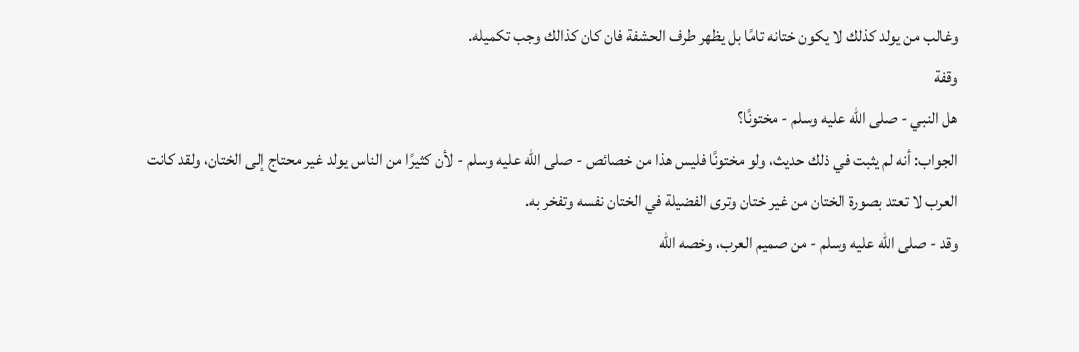وغالب من يولد كذلك لا يكون ختانه تامًا بل يظهر طرف الحشفة فان كان كذالك وجب تكميله.
وقفة
هل النبي - صلى الله عليه وسلم - مختونًا؟
الجواب: أنه لم يثبت في ذلك حديث، ولو مختونًا فليس هذا من خصائص - صلى الله عليه وسلم - لأن كثيرًا من الناس يولد غير محتاج إلى الختان، ولقد كانت العرب لا تعتد بصورة الختان من غير ختان وترى الفضيلة في الختان نفسه وتفخر به.
وقد - صلى الله عليه وسلم - من صميم العرب، وخصه الله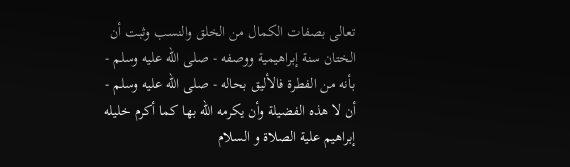تعالى بصفات الكمال من الخلق والنسب وثبت أن الختان سنة إبراهيمية ووصفه - صلى الله عليه وسلم - بأنه من الفطرة فالأليق بحاله - صلى الله عليه وسلم - أن لا هذه الفضيلة وأن يكرمه الله بها كما أكرم خليله إبراهيم علية الصلاة و السلام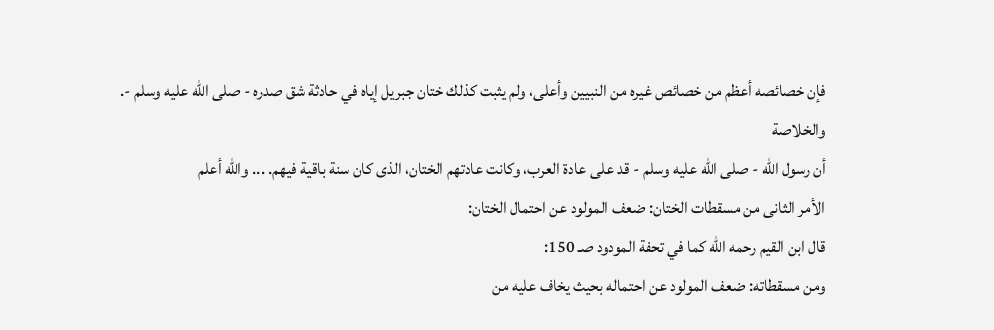فإن خصائصه أعظم من خصائص غيره من النبيين وأعلى، ولم يثبت كذلك ختان جبريل إياه في حادثة شق صدره - صلى الله عليه وسلم -.
والخلاصة
أن رسول الله - صلى الله عليه وسلم - قد على عادة العرب، وكانت عادتهم الختان، الذى كان سنة باقية فيهم. ... والله أعلم
الأمر الثانى من مسقطات الختان: ضعف المولود عن احتمال الختان:
قال ابن القيم رحمه الله كما في تحفة المودود صـ 150:
ومن مسقطاته: ضعف المولود عن احتماله بحيث يخاف عليه من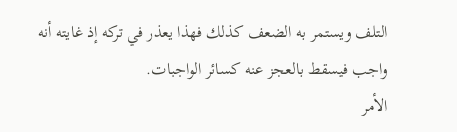التلف ويستمر به الضعف كذلك فهذا يعذر في تركه إذ غايته أنه واجب فيسقط بالعجز عنه كسائر الواجبات.
الأمر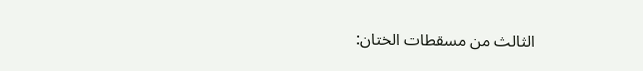الثالث من مسقطات الختان: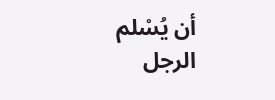أن يُسْلم الرجل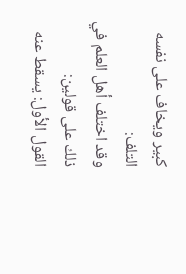كبير ويخاف على نفسه التلف:
وقد اختلف أهل العلم في ذلك على قولين:
القول الأول: يسقط عنه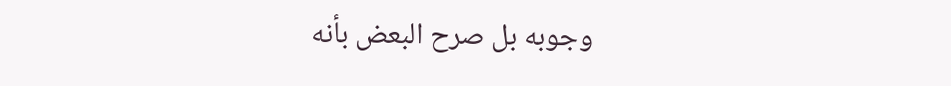وجوبه بل صرح البعض بأنه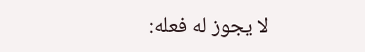لا يجوز له فعله: